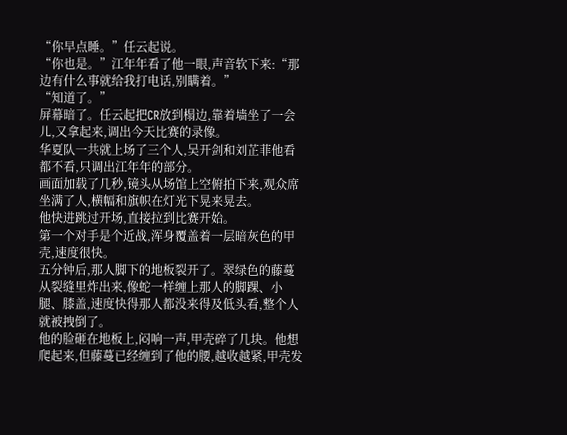“你早点睡。”任云起说。
“你也是。”江年年看了他一眼,声音软下来:“那边有什么事就给我打电话,别瞒着。”
“知道了。”
屏幕暗了。任云起把CR放到榻边,靠着墙坐了一会儿,又拿起来,调出今天比赛的录像。
华夏队一共就上场了三个人,吴开剑和刘芷菲他看都不看,只调出江年年的部分。
画面加载了几秒,镜头从场馆上空俯拍下来,观众席坐满了人,横幅和旗帜在灯光下晃来晃去。
他快进跳过开场,直接拉到比赛开始。
第一个对手是个近战,浑身覆盖着一层暗灰色的甲壳,速度很快。
五分钟后,那人脚下的地板裂开了。翠绿色的藤蔓从裂缝里炸出来,像蛇一样缠上那人的脚踝、小腿、膝盖,速度快得那人都没来得及低头看,整个人就被拽倒了。
他的脸砸在地板上,闷响一声,甲壳碎了几块。他想爬起来,但藤蔓已经缠到了他的腰,越收越紧,甲壳发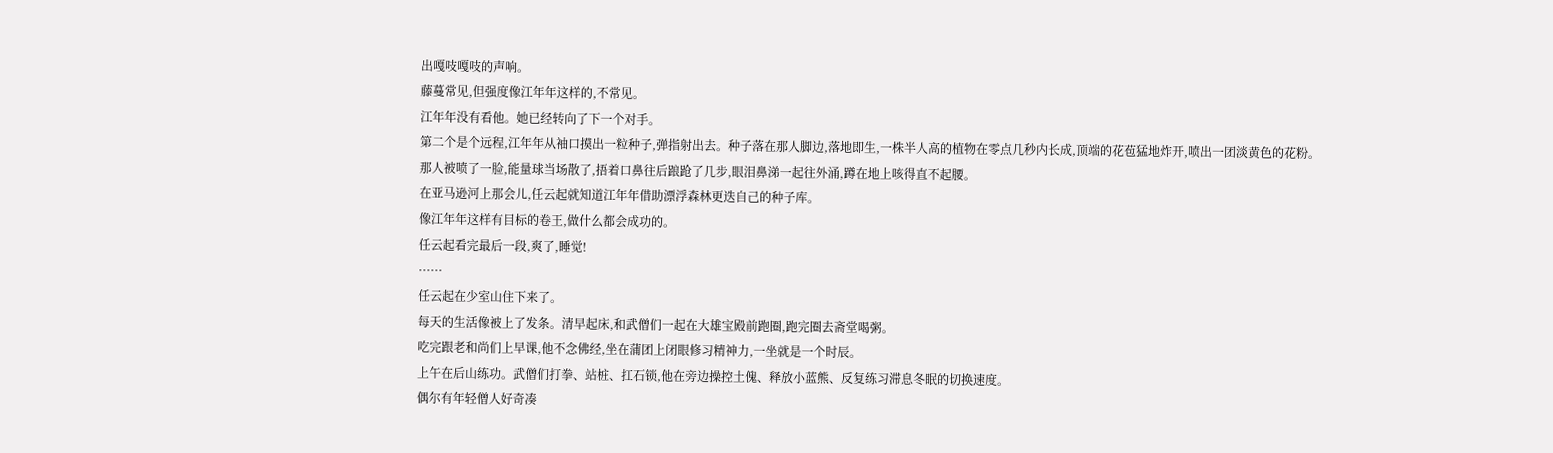出嘎吱嘎吱的声响。
藤蔓常见,但强度像江年年这样的,不常见。
江年年没有看他。她已经转向了下一个对手。
第二个是个远程,江年年从袖口摸出一粒种子,弹指射出去。种子落在那人脚边,落地即生,一株半人高的植物在零点几秒内长成,顶端的花苞猛地炸开,喷出一团淡黄色的花粉。
那人被喷了一脸,能量球当场散了,捂着口鼻往后踉跄了几步,眼泪鼻涕一起往外涌,蹲在地上咳得直不起腰。
在亚马逊河上那会儿,任云起就知道江年年借助漂浮森林更迭自己的种子库。
像江年年这样有目标的卷王,做什么都会成功的。
任云起看完最后一段,爽了,睡觉!
······
任云起在少室山住下来了。
每天的生活像被上了发条。清早起床,和武僧们一起在大雄宝殿前跑圈,跑完圈去斋堂喝粥。
吃完跟老和尚们上早课,他不念佛经,坐在蒲团上闭眼修习精神力,一坐就是一个时辰。
上午在后山练功。武僧们打拳、站桩、扛石锁,他在旁边操控土傀、释放小蓝熊、反复练习滞息冬眠的切换速度。
偶尔有年轻僧人好奇凑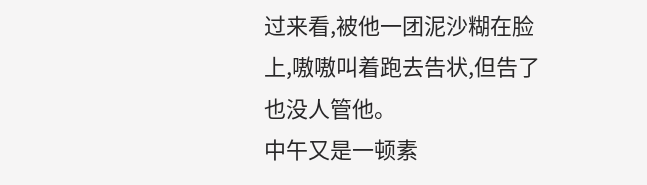过来看,被他一团泥沙糊在脸上,嗷嗷叫着跑去告状,但告了也没人管他。
中午又是一顿素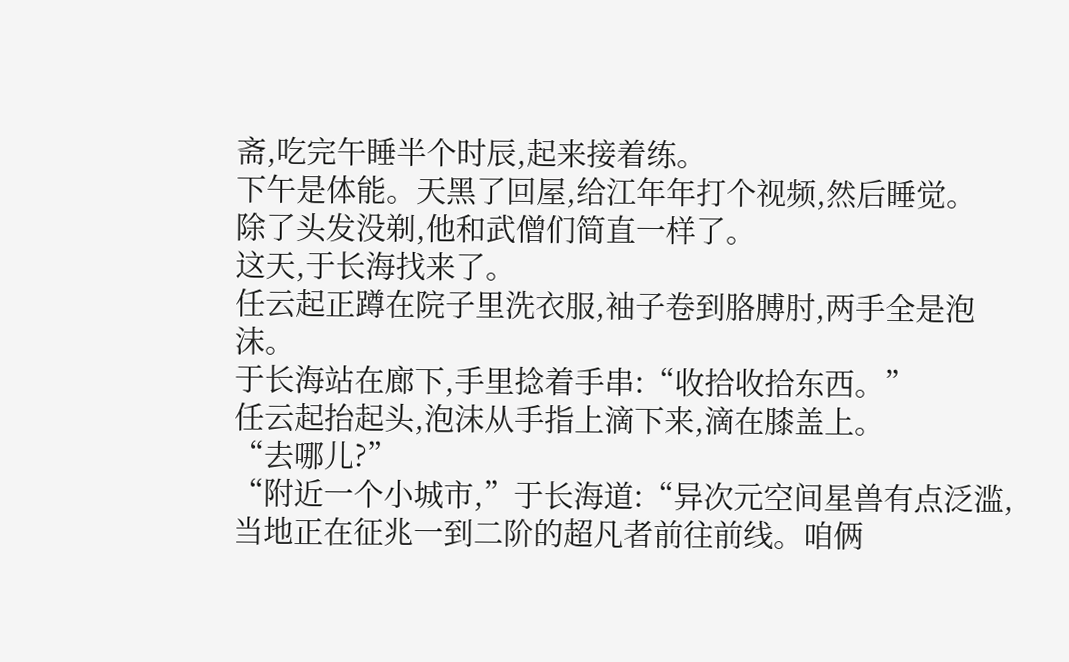斋,吃完午睡半个时辰,起来接着练。
下午是体能。天黑了回屋,给江年年打个视频,然后睡觉。
除了头发没剃,他和武僧们简直一样了。
这天,于长海找来了。
任云起正蹲在院子里洗衣服,袖子卷到胳膊肘,两手全是泡沫。
于长海站在廊下,手里捻着手串:“收拾收拾东西。”
任云起抬起头,泡沫从手指上滴下来,滴在膝盖上。
“去哪儿?”
“附近一个小城市,”于长海道:“异次元空间星兽有点泛滥,当地正在征兆一到二阶的超凡者前往前线。咱俩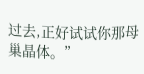过去,正好试试你那母巢晶体。”